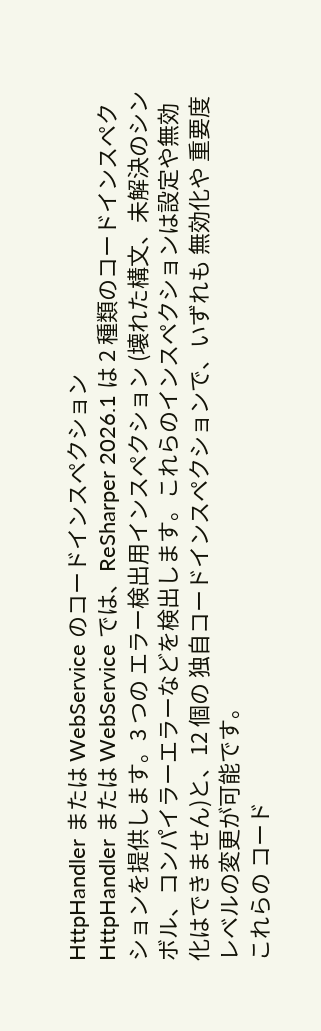HttpHandler または WebService のコードインスペクション
HttpHandler または WebService では、ReSharper 2026.1 は 2 種類のコードインスペクションを提供します。3 つの エラー検出用インスペクション (壊れた構文、未解決のシンボル、コンパイラーエラーなどを検出します。これらのインスペクションは設定や無効化はできません)と、12 個の 独自コードインスペクションで、いずれも 無効化や 重要度レベルの変更が可能です。
これらの コード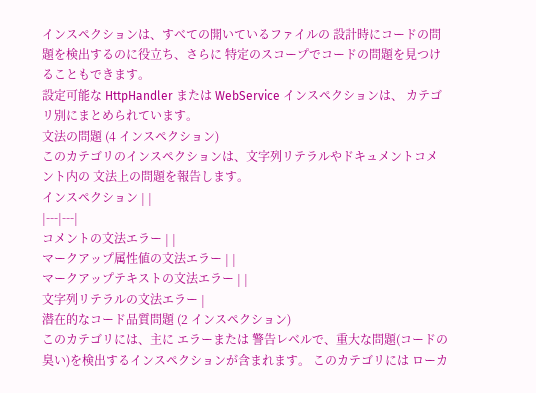インスペクションは、すべての開いているファイルの 設計時にコードの問題を検出するのに役立ち、さらに 特定のスコープでコードの問題を見つけることもできます。
設定可能な HttpHandler または WebService インスペクションは、 カテゴリ別にまとめられています。
文法の問題 (4 インスペクション)
このカテゴリのインスペクションは、文字列リテラルやドキュメントコメント内の 文法上の問題を報告します。
インスペクション | |
|---|---|
コメントの文法エラー | |
マークアップ属性値の文法エラー | |
マークアップテキストの文法エラー | |
文字列リテラルの文法エラー |
潜在的なコード品質問題 (2 インスペクション)
このカテゴリには、主に エラーまたは 警告レベルで、重大な問題(コードの臭い)を検出するインスペクションが含まれます。 このカテゴリには ローカ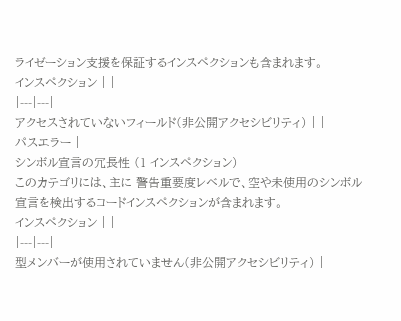ライゼーション支援を保証するインスペクションも含まれます。
インスペクション | |
|---|---|
アクセスされていないフィールド(非公開アクセシビリティ) | |
パスエラー |
シンボル宣言の冗長性 (1 インスペクション)
このカテゴリには、主に 警告重要度レベルで、空や未使用のシンボル宣言を検出するコードインスペクションが含まれます。
インスペクション | |
|---|---|
型メンバーが使用されていません(非公開アクセシビリティ) |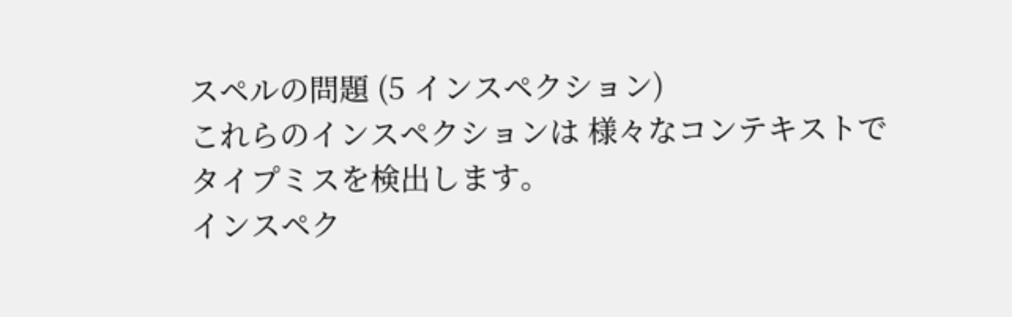スペルの問題 (5 インスペクション)
これらのインスペクションは 様々なコンテキストでタイプミスを検出します。
インスペク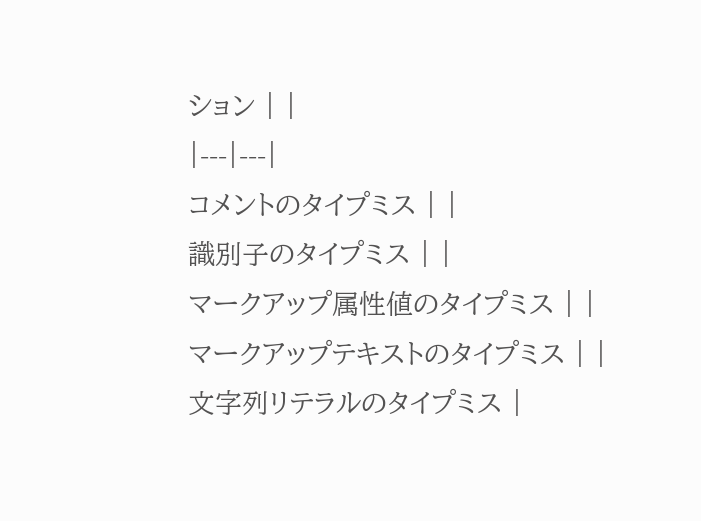ション | |
|---|---|
コメントのタイプミス | |
識別子のタイプミス | |
マークアップ属性値のタイプミス | |
マークアップテキストのタイプミス | |
文字列リテラルのタイプミス |